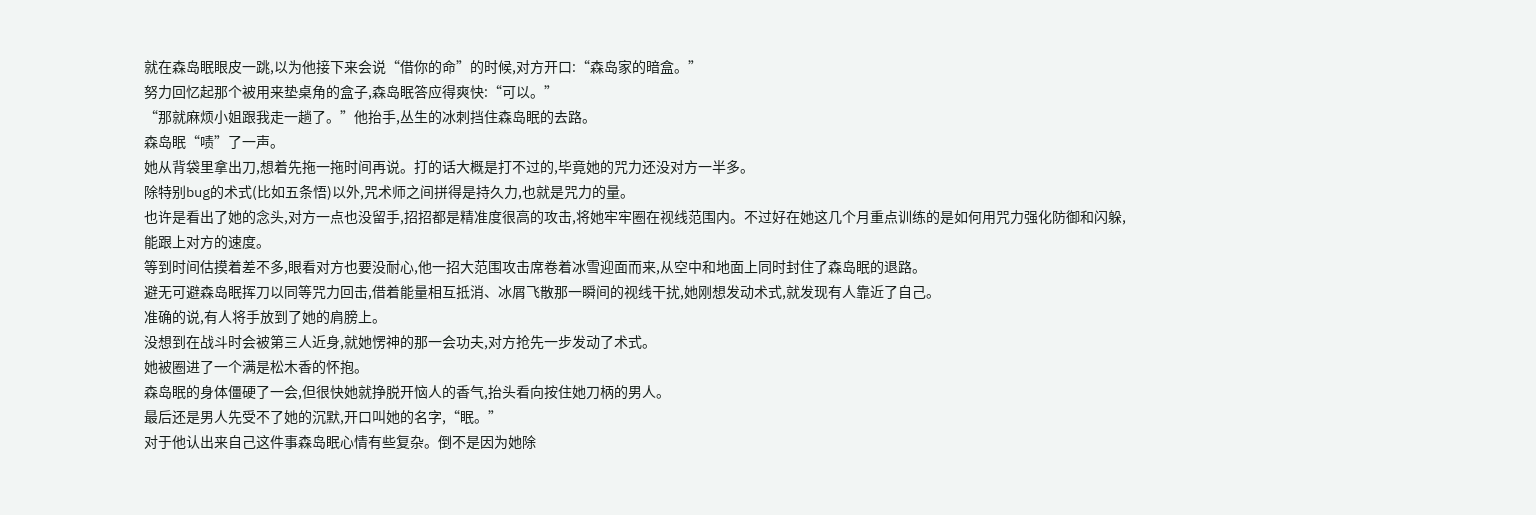就在森岛眠眼皮一跳,以为他接下来会说“借你的命”的时候,对方开口:“森岛家的暗盒。”
努力回忆起那个被用来垫桌角的盒子,森岛眠答应得爽快:“可以。”
“那就麻烦小姐跟我走一趟了。”他抬手,丛生的冰刺挡住森岛眠的去路。
森岛眠“啧”了一声。
她从背袋里拿出刀,想着先拖一拖时间再说。打的话大概是打不过的,毕竟她的咒力还没对方一半多。
除特别bug的术式(比如五条悟)以外,咒术师之间拼得是持久力,也就是咒力的量。
也许是看出了她的念头,对方一点也没留手,招招都是精准度很高的攻击,将她牢牢圈在视线范围内。不过好在她这几个月重点训练的是如何用咒力强化防御和闪躲,能跟上对方的速度。
等到时间估摸着差不多,眼看对方也要没耐心,他一招大范围攻击席卷着冰雪迎面而来,从空中和地面上同时封住了森岛眠的退路。
避无可避森岛眠挥刀以同等咒力回击,借着能量相互抵消、冰屑飞散那一瞬间的视线干扰,她刚想发动术式,就发现有人靠近了自己。
准确的说,有人将手放到了她的肩膀上。
没想到在战斗时会被第三人近身,就她愣神的那一会功夫,对方抢先一步发动了术式。
她被圈进了一个满是松木香的怀抱。
森岛眠的身体僵硬了一会,但很快她就挣脱开恼人的香气,抬头看向按住她刀柄的男人。
最后还是男人先受不了她的沉默,开口叫她的名字,“眠。”
对于他认出来自己这件事森岛眠心情有些复杂。倒不是因为她除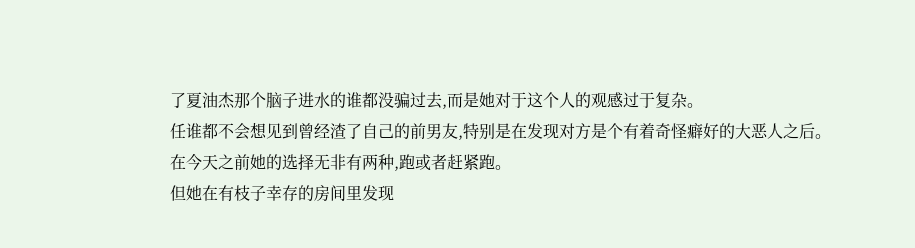了夏油杰那个脑子进水的谁都没骗过去,而是她对于这个人的观感过于复杂。
任谁都不会想见到曾经渣了自己的前男友,特别是在发现对方是个有着奇怪癖好的大恶人之后。
在今天之前她的选择无非有两种,跑或者赶紧跑。
但她在有枝子幸存的房间里发现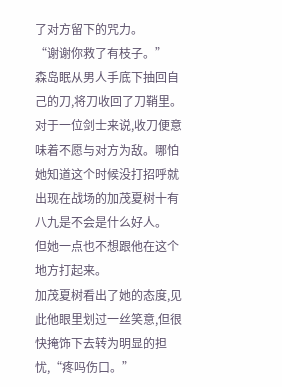了对方留下的咒力。
“谢谢你救了有枝子。”
森岛眠从男人手底下抽回自己的刀,将刀收回了刀鞘里。对于一位剑士来说,收刀便意味着不愿与对方为敌。哪怕她知道这个时候没打招呼就出现在战场的加茂夏树十有八九是不会是什么好人。
但她一点也不想跟他在这个地方打起来。
加茂夏树看出了她的态度,见此他眼里划过一丝笑意,但很快掩饰下去转为明显的担忧,“疼吗伤口。”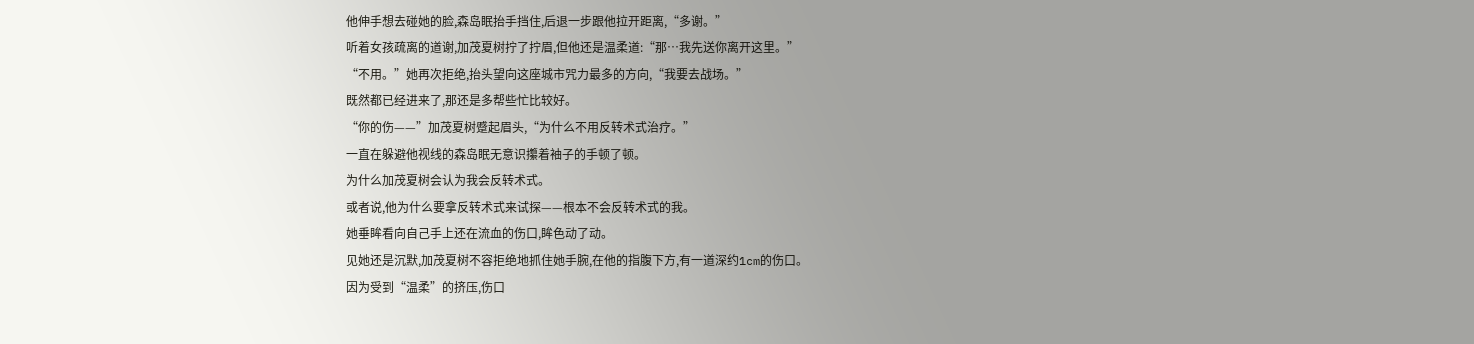他伸手想去碰她的脸,森岛眠抬手挡住,后退一步跟他拉开距离,“多谢。”
听着女孩疏离的道谢,加茂夏树拧了拧眉,但他还是温柔道:“那…我先送你离开这里。”
“不用。”她再次拒绝,抬头望向这座城市咒力最多的方向,“我要去战场。”
既然都已经进来了,那还是多帮些忙比较好。
“你的伤——”加茂夏树蹙起眉头,“为什么不用反转术式治疗。”
一直在躲避他视线的森岛眠无意识攥着袖子的手顿了顿。
为什么加茂夏树会认为我会反转术式。
或者说,他为什么要拿反转术式来试探——根本不会反转术式的我。
她垂眸看向自己手上还在流血的伤口,眸色动了动。
见她还是沉默,加茂夏树不容拒绝地抓住她手腕,在他的指腹下方,有一道深约1cm的伤口。
因为受到“温柔”的挤压,伤口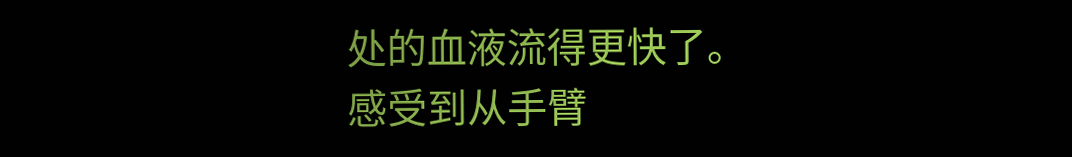处的血液流得更快了。
感受到从手臂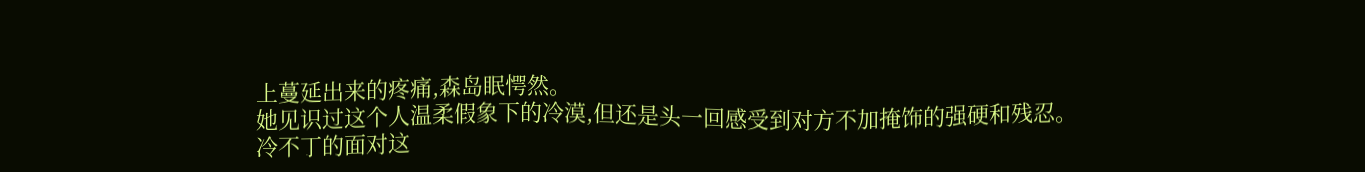上蔓延出来的疼痛,森岛眠愕然。
她见识过这个人温柔假象下的冷漠,但还是头一回感受到对方不加掩饰的强硬和残忍。
冷不丁的面对这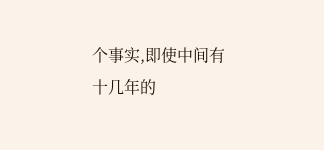个事实,即使中间有十几年的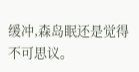缓冲,森岛眠还是觉得不可思议。